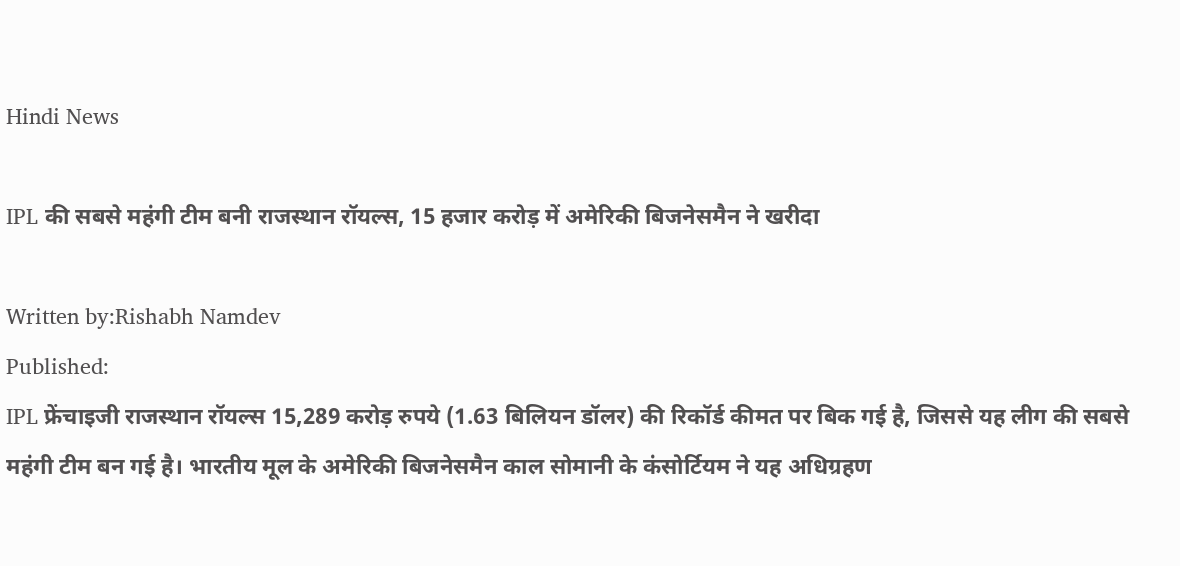Hindi News

IPL की सबसे महंगी टीम बनी राजस्थान रॉयल्स, 15 हजार करोड़ में अमेरिकी बिजनेसमैन ने खरीदा

Written by:Rishabh Namdev
Published:
IPL फ्रेंचाइजी राजस्थान रॉयल्स 15,289 करोड़ रुपये (1.63 बिलियन डॉलर) की रिकॉर्ड कीमत पर बिक गई है, जिससे यह लीग की सबसे महंगी टीम बन गई है। भारतीय मूल के अमेरिकी बिजनेसमैन काल सोमानी के कंसोर्टियम ने यह अधिग्रहण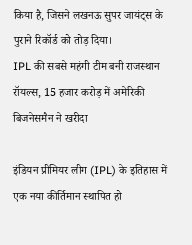किया है, जिसने लखनऊ सुपर जायंट्स के पुराने रिकॉर्ड को तोड़ दिया।
IPL की सबसे महंगी टीम बनी राजस्थान रॉयल्स, 15 हजार करोड़ में अमेरिकी बिजनेसमैन ने खरीदा

इंडियन प्रीमियर लीग (IPL) के इतिहास में एक नया कीर्तिमान स्थापित हो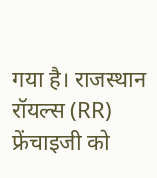गया है। राजस्थान रॉयल्स (RR) फ्रेंचाइजी को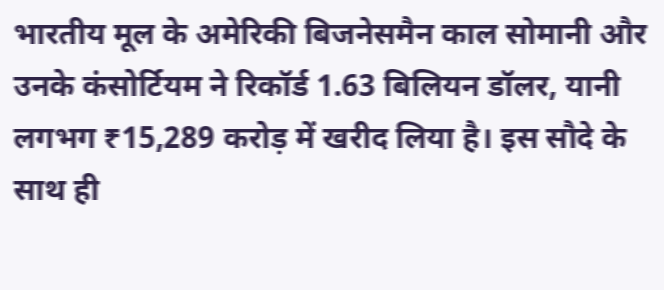भारतीय मूल के अमेरिकी बिजनेसमैन काल सोमानी और उनके कंसोर्टियम ने रिकॉर्ड 1.63 बिलियन डॉलर, यानी लगभग ₹15,289 करोड़ में खरीद लिया है। इस सौदे के साथ ही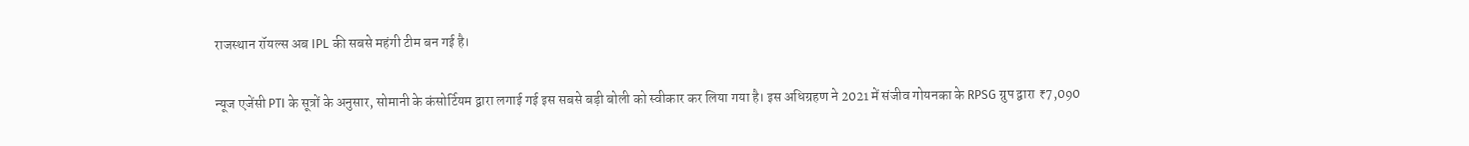राजस्थान रॉयल्स अब IPL की सबसे महंगी टीम बन गई है।

न्यूज एजेंसी PTI के सूत्रों के अनुसार, सोमानी के कंसोर्टियम द्वारा लगाई गई इस सबसे बड़ी बोली को स्वीकार कर लिया गया है। इस अधिग्रहण ने 2021 में संजीव गोयनका के RPSG ग्रुप द्वारा ₹7,090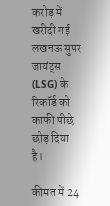करोड़ में खरीदी गई लखनऊ सुपर जायंट्स (LSG) के रिकॉर्ड को काफी पीछे छोड़ दिया है।

कीमत में 24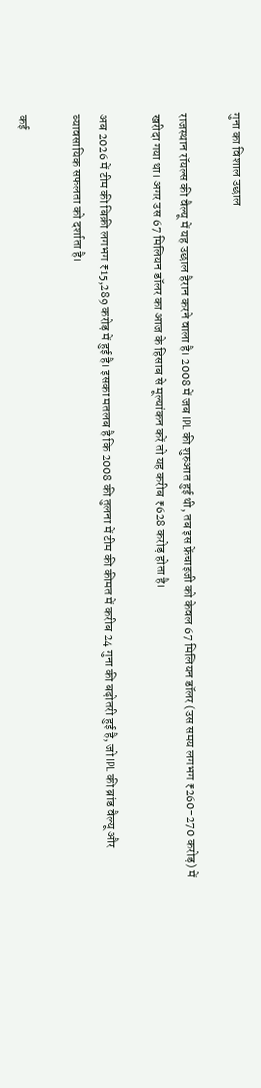गुना का विशाल उछाल

राजस्थान रॉयल्स की वैल्यू में यह उछाल हैरान करने वाला है। 2008 में जब IPL की शुरुआत हुई थी, तब इस फ्रेंचाइजी को केवल 67 मिलियन डॉलर (उस समय लगभग ₹260-270 करोड़) में खरीदा गया था। अगर उस 67 मिलियन डॉलर का आज के हिसाब से मूल्यांकन करें तो यह करीब ₹628 करोड़ होता है।

अब 2026 में टीम की बिक्री लगभग ₹15,289 करोड़ में हुई है। इसका मतलब है कि 2008 की तुलना में टीम की कीमत में करीब 24 गुना की बढ़ोतरी हुई है, जो IPL की ब्रांड वैल्यू और व्यावसायिक सफलता को दर्शाता है।

कई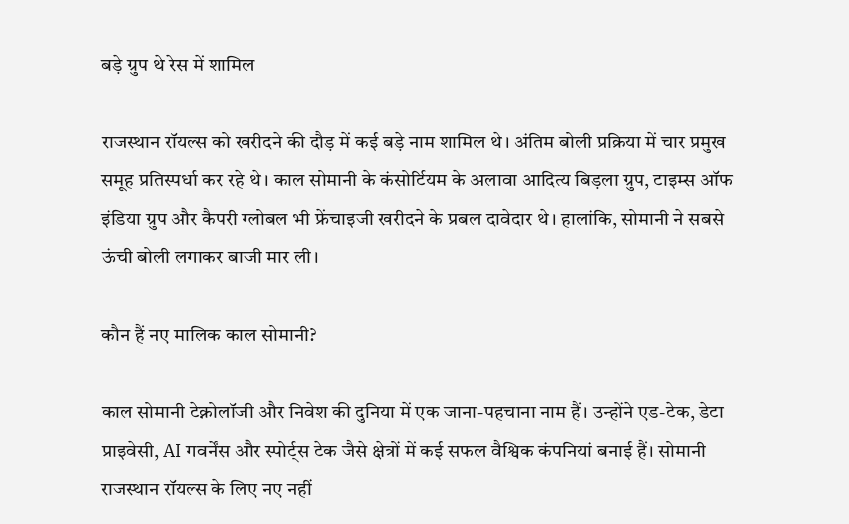बड़े ग्रुप थे रेस में शामिल

राजस्थान रॉयल्स को खरीदने की दौड़ में कई बड़े नाम शामिल थे। अंतिम बोली प्रक्रिया में चार प्रमुख समूह प्रतिस्पर्धा कर रहे थे। काल सोमानी के कंसोर्टियम के अलावा आदित्य बिड़ला ग्रुप, टाइम्स ऑफ इंडिया ग्रुप और कैपरी ग्लोबल भी फ्रेंचाइजी खरीदने के प्रबल दावेदार थे। हालांकि, सोमानी ने सबसे ऊंची बोली लगाकर बाजी मार ली।

कौन हैं नए मालिक काल सोमानी?

काल सोमानी टेक्नोलॉजी और निवेश की दुनिया में एक जाना-पहचाना नाम हैं। उन्होंने एड-टेक, डेटा प्राइवेसी, AI गवर्नेंस और स्पोर्ट्स टेक जैसे क्षेत्रों में कई सफल वैश्विक कंपनियां बनाई हैं। सोमानी राजस्थान रॉयल्स के लिए नए नहीं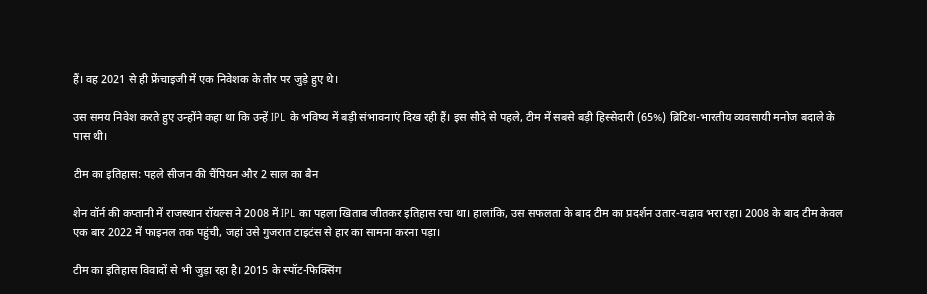हैं। वह 2021 से ही फ्रेंचाइजी में एक निवेशक के तौर पर जुड़े हुए थे।

उस समय निवेश करते हुए उन्होंने कहा था कि उन्हें IPL के भविष्य में बड़ी संभावनाएं दिख रही हैं। इस सौदे से पहले, टीम में सबसे बड़ी हिस्सेदारी (65%) ब्रिटिश-भारतीय व्यवसायी मनोज बदाले के पास थी।

टीम का इतिहास: पहले सीजन की चैंपियन और 2 साल का बैन

शेन वॉर्न की कप्तानी में राजस्थान रॉयल्स ने 2008 में IPL का पहला खिताब जीतकर इतिहास रचा था। हालांकि, उस सफलता के बाद टीम का प्रदर्शन उतार-चढ़ाव भरा रहा। 2008 के बाद टीम केवल एक बार 2022 में फाइनल तक पहुंची, जहां उसे गुजरात टाइटंस से हार का सामना करना पड़ा।

टीम का इतिहास विवादों से भी जुड़ा रहा है। 2015 के स्पॉट-फिक्सिंग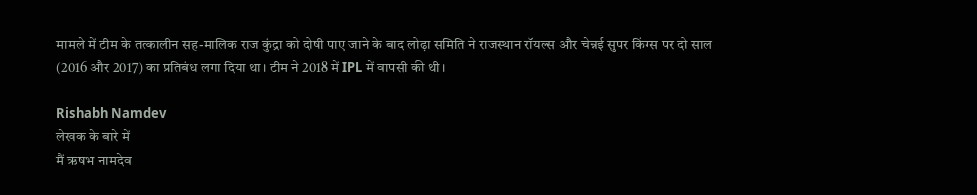मामले में टीम के तत्कालीन सह-मालिक राज कुंद्रा को दोषी पाए जाने के बाद लोढ़ा समिति ने राजस्थान रॉयल्स और चेन्नई सुपर किंग्स पर दो साल (2016 और 2017) का प्रतिबंध लगा दिया था। टीम ने 2018 में IPL में वापसी की थी।

Rishabh Namdev
लेखक के बारे में
मैं ऋषभ नामदेव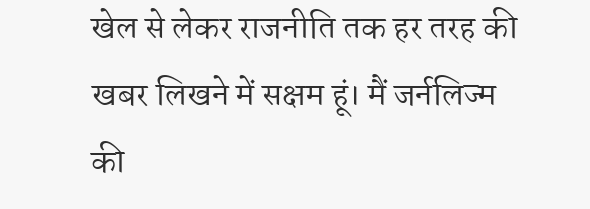खेल से लेकर राजनीति तक हर तरह की खबर लिखने में सक्षम हूं। मैं जर्नलिज्म की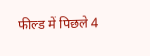फील्ड में पिछले 4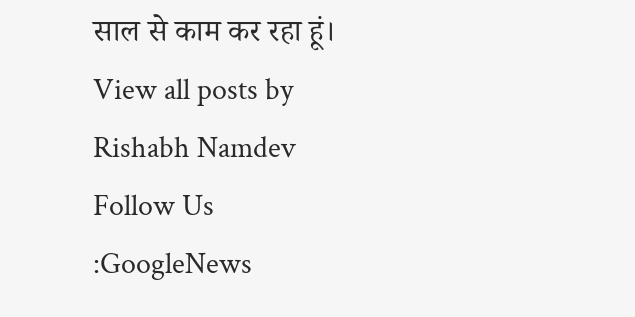साल से काम कर रहा हूं। View all posts by Rishabh Namdev
Follow Us :GoogleNews